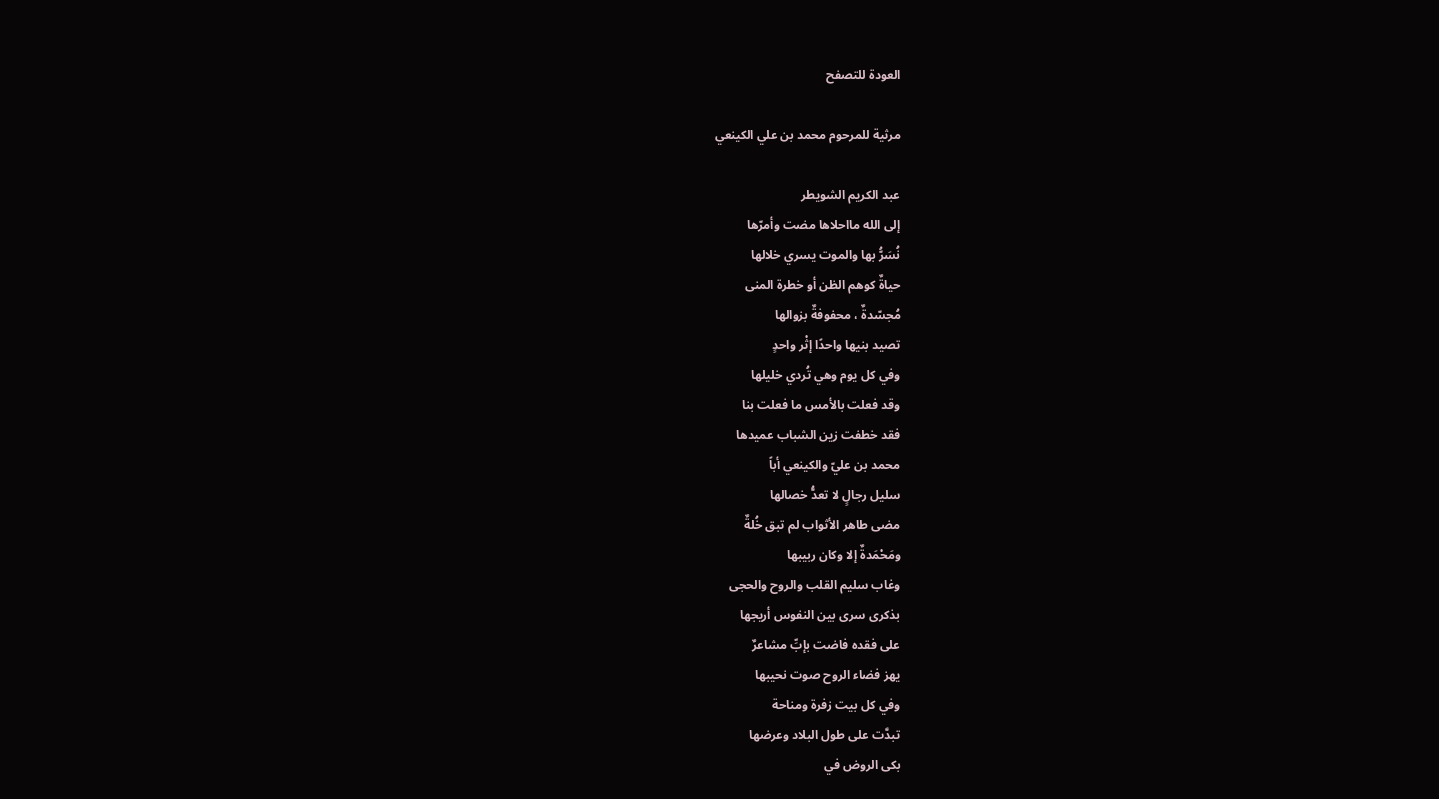العودة للتصفح

مرثية للمرحوم محمد بن علي الكينعي

عبد الكريم الشويطر
إلى الله مااحلاها مضت وأمرّها
نُسَرُّ بها والموت يسري خلالها
حياةٌ كوهم الظن أو خطرة المنى
مُجسّدةٌ ، محفوفةٌ بزوالها
تصيد بنيها واحدًا إثْر واحدٍ
وفي كل يوم وهي تُردي خليلها
وقد فعلت بالأمس ما فعلت بنا
فقد خطفت زين الشباب عميدها
محمد بن عليّ والكينعي أباً
سليل رجالٍ لا تعدُّ خصالها
مضى طاهر الأثواب لم تبق خُلةٌ
ومَحْمَدةٌ إلا وكان ربيبها
وغاب سليم القلب والروح والحجى
بذكرى سرى بين النفوس أريجها
على فقده فاضت بإبِّ مشاعرٌ
يهز فضاء الروح صوت نحيبها
وفي كل بيت زفرة ومناحة
تبدَّت على طول البلاد وعرضها
بكى الروض في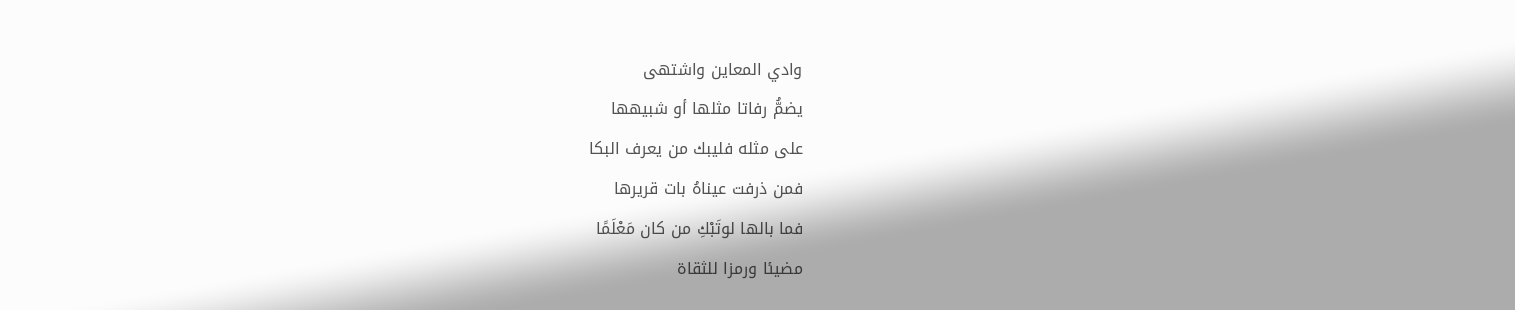وادي المعاين واشتهى
يضمُّ رفاتا مثلها أو شبيهها
على مثله فليبك من يعرف البكا
فمن ذرفت عيناهُ بات قريرها
فما بالها لوتَبْكِ من كان مَعْلَمًا
مضيئا ورمزا للثقاة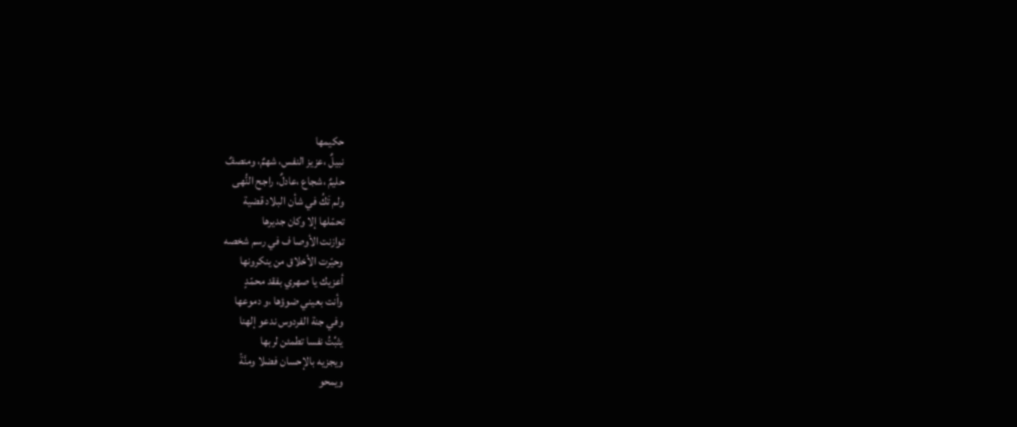حكيمها
نبيلٌ ،عزيز النفس، شهمٌ، ومنصفٌ
حليمٌ ،شجاع ،عادلٌ، راجح النُّهى
ولم تَكُ في شأن البلاد قضية
تحمّلها إلا وكان جديرها
توازنت الأوصا ف في رسم شخصه
وحيّرت الأخلاق من ينكرونها
أعزيك يا صهري بفقد محمّدٍ
وأنت بعيني ضوؤها ،و دموعها
وفي جنة الفردوس ندعو إلهنا
يثبِّتُ نفسا تطمئن لربها
ويجزيه بالإحسان فضلا ومنَّةً
ويمحو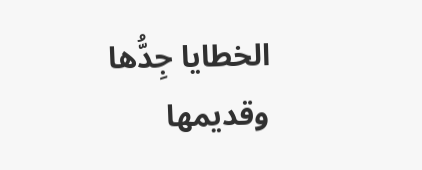الخطايا جِدُّها وقديمها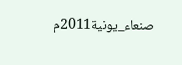صنعاء_يونية2011م